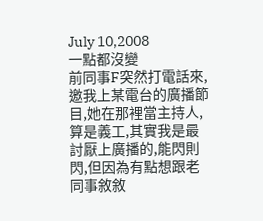July 10,2008
一點都沒變
前同事F突然打電話來,邀我上某電台的廣播節目,她在那裡當主持人,算是義工,其實我是最討厭上廣播的,能閃則閃,但因為有點想跟老同事敘敘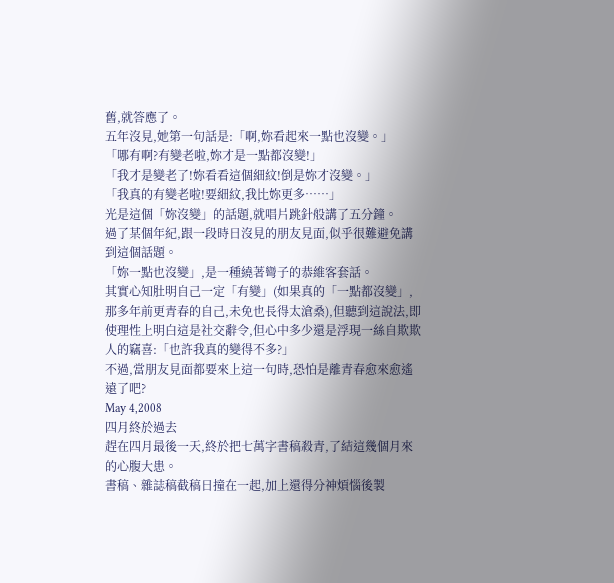舊,就答應了。
五年沒見,她第一句話是:「啊,妳看起來一點也沒變。」
「哪有啊?有變老啦,妳才是一點都沒變!」
「我才是變老了!妳看看這個細紋!倒是妳才沒變。」
「我真的有變老啦!要細紋,我比妳更多……」
光是這個「妳沒變」的話題,就唱片跳針般講了五分鐘。
過了某個年紀,跟一段時日沒見的朋友見面,似乎很難避免講到這個話題。
「妳一點也沒變」,是一種繞著彎子的恭維客套話。
其實心知肚明自己一定「有變」(如果真的「一點都沒變」,那多年前更青春的自己,未免也長得太滄桑),但聽到這說法,即使理性上明白這是社交辭令,但心中多少還是浮現一絲自欺欺人的竊喜:「也許我真的變得不多?」
不過,當朋友見面都要來上這一句時,恐怕是離青春愈來愈遙遠了吧?
May 4,2008
四月終於過去
趕在四月最後一天,終於把七萬字書稿殺青,了結這幾個月來的心腹大患。
書稿、雜誌稿截稿日撞在一起,加上還得分神煩惱後製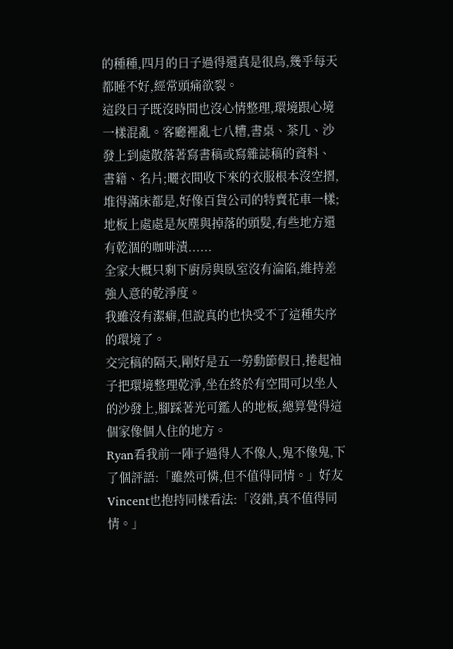的種種,四月的日子過得還真是很鳥,幾乎每天都睡不好,經常頭痛欲裂。
這段日子既沒時間也沒心情整理,環境跟心境一樣混亂。客廳裡亂七八糟,書桌、茶几、沙發上到處散落著寫書稿或寫雜誌稿的資料、書籍、名片;曬衣間收下來的衣服根本沒空摺,堆得滿床都是,好像百貨公司的特賣花車一樣;地板上處處是灰塵與掉落的頭髮,有些地方還有乾涸的咖啡漬......
全家大概只剩下廚房與臥室沒有淪陷,維持差強人意的乾淨度。
我雖沒有潔癖,但說真的也快受不了這種失序的環境了。
交完稿的隔天,剛好是五一勞動節假日,捲起袖子把環境整理乾淨,坐在終於有空間可以坐人的沙發上,腳踩著光可鑑人的地板,總算覺得這個家像個人住的地方。
Ryan看我前一陣子過得人不像人,鬼不像鬼,下了個評語:「雖然可憐,但不值得同情。」好友Vincent也抱持同樣看法:「沒錯,真不值得同情。」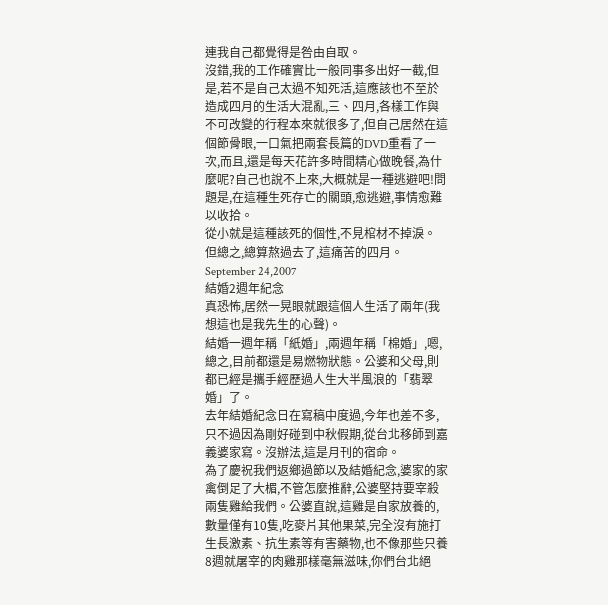連我自己都覺得是咎由自取。
沒錯,我的工作確實比一般同事多出好一截,但是,若不是自己太過不知死活,這應該也不至於造成四月的生活大混亂,三、四月,各樣工作與不可改變的行程本來就很多了,但自己居然在這個節骨眼,一口氣把兩套長篇的DVD重看了一次,而且,還是每天花許多時間精心做晚餐,為什麼呢?自己也說不上來,大概就是一種逃避吧!問題是,在這種生死存亡的關頭,愈逃避,事情愈難以收拾。
從小就是這種該死的個性,不見棺材不掉淚。
但總之,總算熬過去了,這痛苦的四月。
September 24,2007
結婚2週年紀念
真恐怖,居然一晃眼就跟這個人生活了兩年(我想這也是我先生的心聲)。
結婚一週年稱「紙婚」,兩週年稱「棉婚」,嗯,總之,目前都還是易燃物狀態。公婆和父母,則都已經是攜手經歷過人生大半風浪的「翡翠婚」了。
去年結婚紀念日在寫稿中度過,今年也差不多,只不過因為剛好碰到中秋假期,從台北移師到嘉義婆家寫。沒辦法,這是月刊的宿命。
為了慶祝我們返鄉過節以及結婚紀念,婆家的家禽倒足了大楣,不管怎麼推辭,公婆堅持要宰殺兩隻雞給我們。公婆直說,這雞是自家放養的,數量僅有10隻,吃麥片其他果菜,完全沒有施打生長激素、抗生素等有害藥物,也不像那些只養8週就屠宰的肉雞那樣毫無滋味,你們台北絕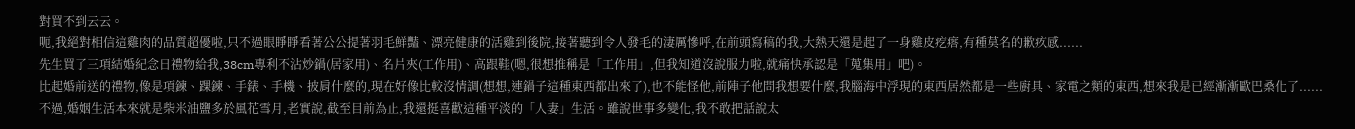對買不到云云。
呃,我絕對相信這雞肉的品質超優啦,只不過眼睜睜看著公公提著羽毛鮮豔、漂亮健康的活雞到後院,接著聽到令人發毛的淒厲慘呼,在前頭寫稿的我,大熱天還是起了一身雞皮疙瘩,有種莫名的歉疚感......
先生買了三項結婚紀念日禮物給我,38cm專利不沾炒鍋(居家用)、名片夾(工作用)、高跟鞋(嗯,很想推稱是「工作用」,但我知道沒說服力啦,就痛快承認是「蒐集用」吧)。
比起婚前送的禮物,像是項鍊、踝鍊、手錶、手機、披肩什麼的,現在好像比較沒情調(想想,連鍋子這種東西都出來了),也不能怪他,前陣子他問我想要什麼,我腦海中浮現的東西居然都是一些廚具、家電之類的東西,想來我是已經漸漸歐巴桑化了......
不過,婚姻生活本來就是柴米油鹽多於風花雪月,老實說,截至目前為止,我還挺喜歡這種平淡的「人妻」生活。雖說世事多變化,我不敢把話說太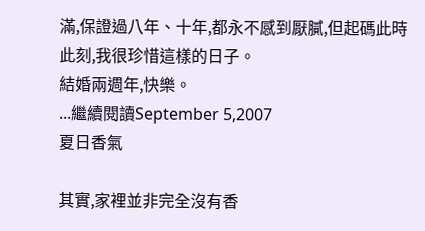滿,保證過八年、十年,都永不感到厭膩,但起碼此時此刻,我很珍惜這樣的日子。
結婚兩週年,快樂。
...繼續閱讀September 5,2007
夏日香氣

其實,家裡並非完全沒有香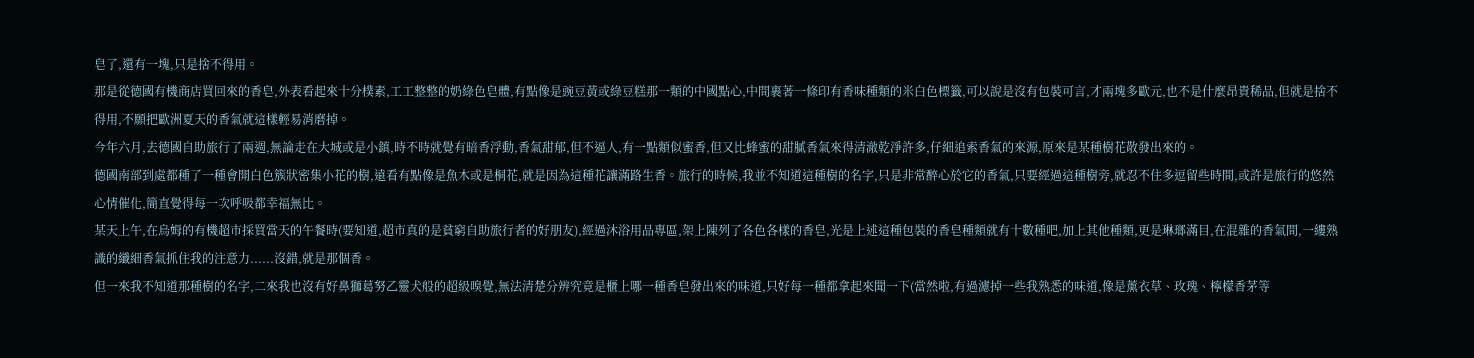皂了,還有一塊,只是捨不得用。
那是從德國有機商店買回來的香皂,外表看起來十分樸素,工工整整的奶綠色皂體,有點像是豌豆黃或綠豆糕那一類的中國點心,中間裹著一條印有香味種類的米白色標籤,可以說是沒有包裝可言,才兩塊多歐元,也不是什麼昂貴稀品,但就是捨不得用,不願把歐洲夏天的香氣就這樣輕易消磨掉。
今年六月,去德國自助旅行了兩週,無論走在大城或是小鎮,時不時就覺有暗香浮動,香氣甜郁,但不逼人,有一點類似蜜香,但又比蜂蜜的甜膩香氣來得清澈乾淨許多,仔細追索香氣的來源,原來是某種樹花散發出來的。
德國南部到處都種了一種會開白色簇狀密集小花的樹,遠看有點像是魚木或是桐花,就是因為這種花讓滿路生香。旅行的時候,我並不知道這種樹的名字,只是非常醉心於它的香氣,只要經過這種樹旁,就忍不住多逗留些時間,或許是旅行的悠然心情催化,簡直覺得每一次呼吸都幸福無比。
某天上午,在烏姆的有機超市採買當天的午餐時(要知道,超市真的是貧窮自助旅行者的好朋友),經過沐浴用品專區,架上陳列了各色各樣的香皂,光是上述這種包裝的香皂種類就有十數種吧,加上其他種類,更是琳瑯滿目,在混雜的香氣間,一縷熟識的纖細香氣抓住我的注意力......沒錯,就是那個香。
但一來我不知道那種樹的名字,二來我也沒有好鼻獅葛努乙靈犬般的超級嗅覺,無法清楚分辨究竟是櫃上哪一種香皂發出來的味道,只好每一種都拿起來聞一下(當然啦,有過濾掉一些我熟悉的味道,像是薰衣草、玫瑰、檸檬香茅等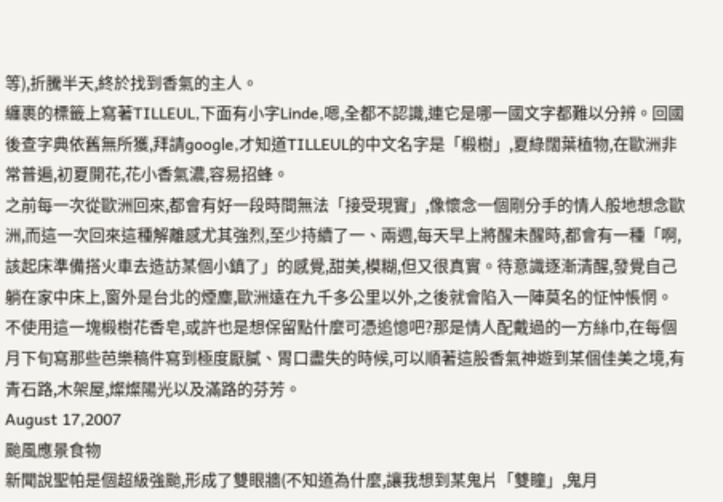等),折騰半天,終於找到香氣的主人。
纏裹的標籤上寫著TILLEUL,下面有小字Linde,嗯,全都不認識,連它是哪一國文字都難以分辨。回國後查字典依舊無所獲,拜請google,才知道TILLEUL的中文名字是「椴樹」,夏綠闊葉植物,在歐洲非常普遍,初夏開花,花小香氣濃,容易招蜂。
之前每一次從歐洲回來,都會有好一段時間無法「接受現實」,像懷念一個剛分手的情人般地想念歐洲,而這一次回來這種解離感尤其強烈,至少持續了一、兩週,每天早上將醒未醒時,都會有一種「啊,該起床準備搭火車去造訪某個小鎮了」的感覺,甜美,模糊,但又很真實。待意識逐漸清醒,發覺自己躺在家中床上,窗外是台北的煙塵,歐洲遠在九千多公里以外,之後就會陷入一陣莫名的怔忡悵惘。
不使用這一塊椴樹花香皂,或許也是想保留點什麼可憑追憶吧?那是情人配戴過的一方絲巾,在每個月下旬寫那些芭樂稿件寫到極度厭膩、胃口盡失的時候,可以順著這股香氣神遊到某個佳美之境,有青石路,木架屋,燦燦陽光以及滿路的芬芳。
August 17,2007
颱風應景食物
新聞說聖帕是個超級強颱,形成了雙眼牆(不知道為什麼,讓我想到某鬼片「雙瞳」,鬼月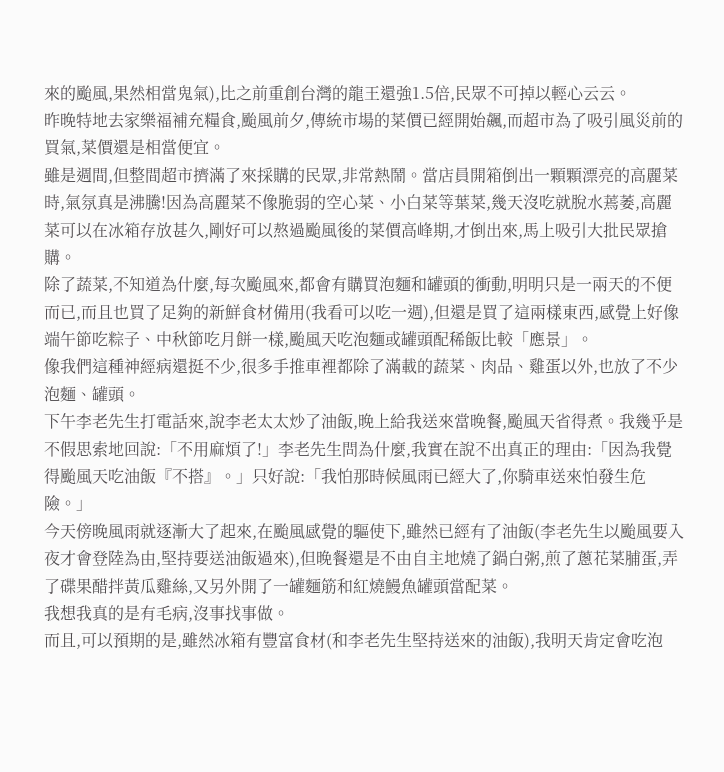來的颱風,果然相當鬼氣),比之前重創台灣的龍王還強1.5倍,民眾不可掉以輕心云云。
昨晚特地去家樂福補充糧食,颱風前夕,傳統市場的菜價已經開始飆,而超市為了吸引風災前的買氣,菜價還是相當便宜。
雖是週間,但整間超市擠滿了來採購的民眾,非常熱鬧。當店員開箱倒出一顆顆漂亮的高麗菜時,氣氛真是沸騰!因為高麗菜不像脆弱的空心菜、小白菜等葉菜,幾天沒吃就脫水蔫萎,高麗菜可以在冰箱存放甚久,剛好可以熬過颱風後的菜價高峰期,才倒出來,馬上吸引大批民眾搶購。
除了蔬菜,不知道為什麼,每次颱風來,都會有購買泡麵和罐頭的衝動,明明只是一兩天的不便而已,而且也買了足夠的新鮮食材備用(我看可以吃一週),但還是買了這兩樣東西,感覺上好像端午節吃粽子、中秋節吃月餅一樣,颱風天吃泡麵或罐頭配稀飯比較「應景」。
像我們這種神經病還挺不少,很多手推車裡都除了滿載的蔬菜、肉品、雞蛋以外,也放了不少泡麵、罐頭。
下午李老先生打電話來,說李老太太炒了油飯,晚上給我送來當晚餐,颱風天省得煮。我幾乎是不假思索地回說:「不用麻煩了!」李老先生問為什麼,我實在說不出真正的理由:「因為我覺得颱風天吃油飯『不搭』。」只好說:「我怕那時候風雨已經大了,你騎車送來怕發生危險。」
今天傍晚風雨就逐漸大了起來,在颱風感覺的驅使下,雖然已經有了油飯(李老先生以颱風要入夜才會登陸為由,堅持要送油飯過來),但晚餐還是不由自主地燒了鍋白粥,煎了蔥花菜脯蛋,弄了碟果醋拌黃瓜雞絲,又另外開了一罐麵筋和紅燒鰻魚罐頭當配菜。
我想我真的是有毛病,沒事找事做。
而且,可以預期的是,雖然冰箱有豐富食材(和李老先生堅持送來的油飯),我明天肯定會吃泡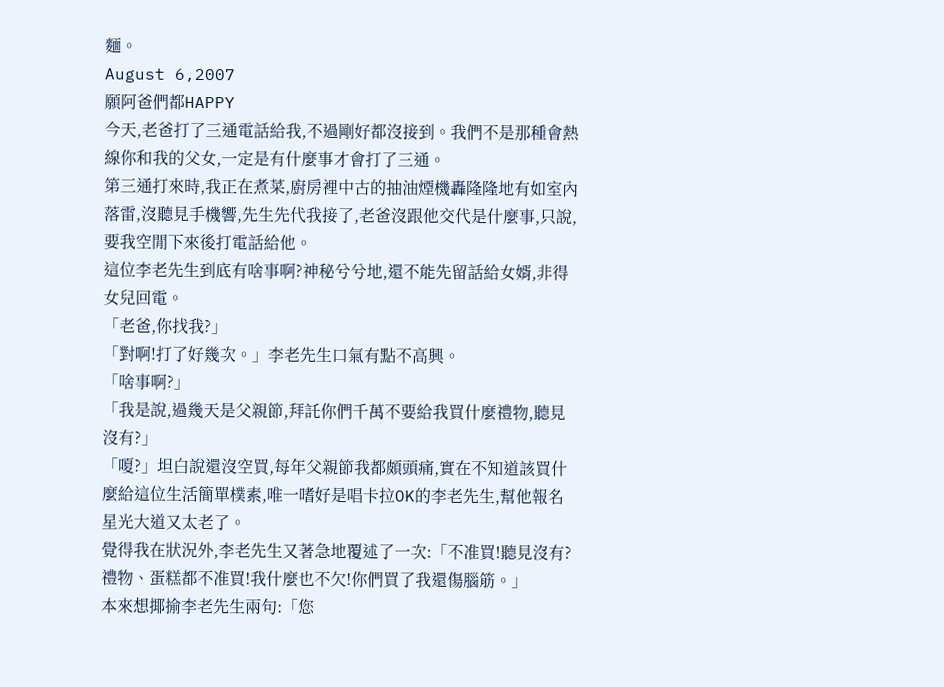麵。
August 6,2007
願阿爸們都HAPPY
今天,老爸打了三通電話給我,不過剛好都沒接到。我們不是那種會熱線你和我的父女,一定是有什麼事才會打了三通。
第三通打來時,我正在煮菜,廚房裡中古的抽油煙機轟隆隆地有如室內落雷,沒聽見手機響,先生先代我接了,老爸沒跟他交代是什麼事,只說,要我空閒下來後打電話給他。
這位李老先生到底有啥事啊?神秘兮兮地,還不能先留話給女婿,非得女兒回電。
「老爸,你找我?」
「對啊!打了好幾次。」李老先生口氣有點不高興。
「啥事啊?」
「我是說,過幾天是父親節,拜託你們千萬不要給我買什麼禮物,聽見沒有?」
「嗄?」坦白說還沒空買,每年父親節我都頗頭痛,實在不知道該買什麼給這位生活簡單樸素,唯一嗜好是唱卡拉OK的李老先生,幫他報名星光大道又太老了。
覺得我在狀況外,李老先生又著急地覆述了一次:「不准買!聽見沒有?禮物、蛋糕都不准買!我什麼也不欠!你們買了我還傷腦筋。」
本來想揶揄李老先生兩句:「您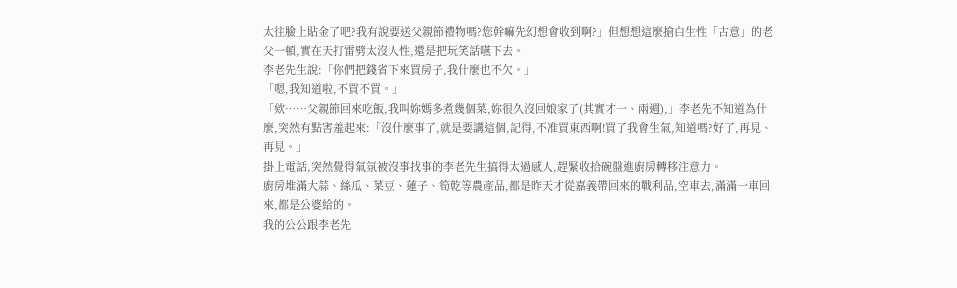太往臉上貼金了吧?我有說要送父親節禮物嗎?您幹嘛先幻想會收到啊?」但想想這麼搶白生性「古意」的老父一頓,實在天打雷劈太沒人性,還是把玩笑話嚥下去。
李老先生說:「你們把錢省下來買房子,我什麼也不欠。」
「嗯,我知道啦,不買不買。」
「欸……父親節回來吃飯,我叫妳媽多煮幾個菜,妳很久沒回娘家了(其實才一、兩週),」李老先不知道為什麼,突然有點害羞起來:「沒什麼事了,就是要講這個,記得,不准買東西啊!買了我會生氣,知道嗎?好了,再見、再見。」
掛上電話,突然覺得氣氛被沒事找事的李老先生搞得太過感人,趕緊收拾碗盤進廚房轉移注意力。
廚房堆滿大蒜、絲瓜、菜豆、蓮子、筍乾等農產品,都是昨天才從嘉義帶回來的戰利品,空車去,滿滿一車回來,都是公婆給的。
我的公公跟李老先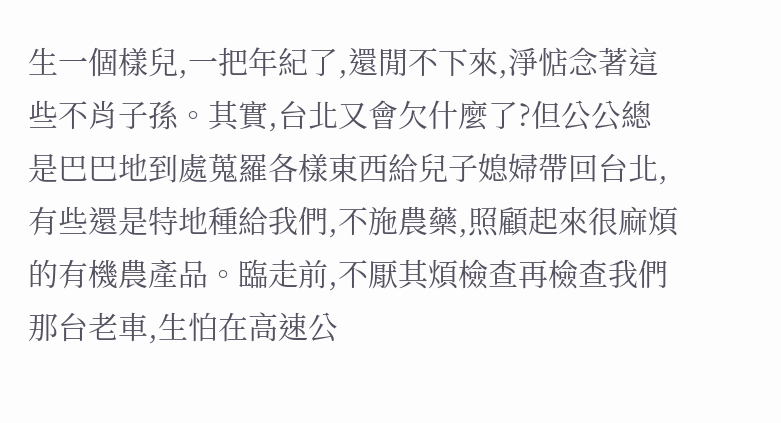生一個樣兒,一把年紀了,還閒不下來,淨惦念著這些不肖子孫。其實,台北又會欠什麼了?但公公總是巴巴地到處蒐羅各樣東西給兒子媳婦帶回台北,有些還是特地種給我們,不施農藥,照顧起來很麻煩的有機農產品。臨走前,不厭其煩檢查再檢查我們那台老車,生怕在高速公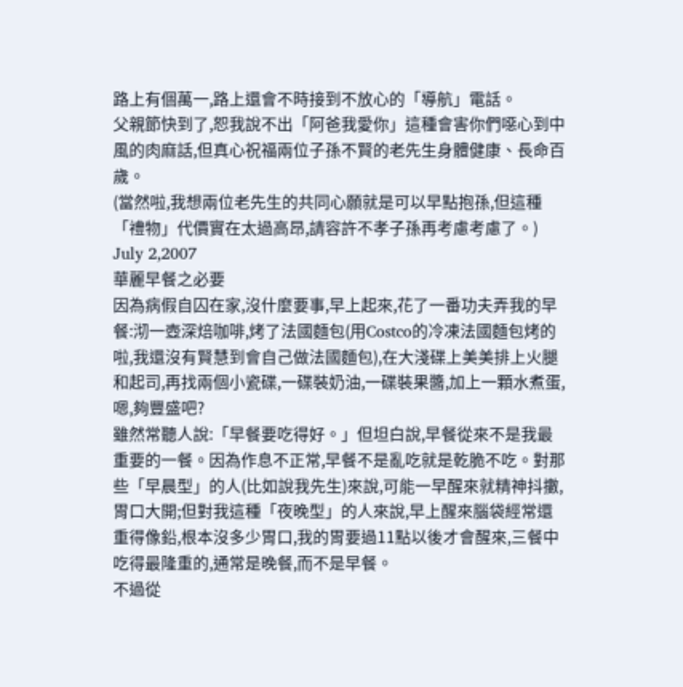路上有個萬一,路上還會不時接到不放心的「導航」電話。
父親節快到了,恕我說不出「阿爸我愛你」這種會害你們噁心到中風的肉麻話,但真心祝福兩位子孫不賢的老先生身體健康、長命百歲。
(當然啦,我想兩位老先生的共同心願就是可以早點抱孫,但這種「禮物」代價實在太過高昂,請容許不孝子孫再考慮考慮了。)
July 2,2007
華麗早餐之必要
因為病假自囚在家,沒什麼要事,早上起來,花了一番功夫弄我的早餐:沏一壺深焙咖啡,烤了法國麵包(用Costco的冷凍法國麵包烤的啦,我還沒有賢慧到會自己做法國麵包),在大淺碟上美美排上火腿和起司,再找兩個小瓷碟,一碟裝奶油,一碟裝果醬,加上一顆水煮蛋,嗯,夠豐盛吧?
雖然常聽人說:「早餐要吃得好。」但坦白說,早餐從來不是我最重要的一餐。因為作息不正常,早餐不是亂吃就是乾脆不吃。對那些「早晨型」的人(比如說我先生)來說,可能一早醒來就精神抖擻,胃口大開;但對我這種「夜晚型」的人來說,早上醒來腦袋經常還重得像鉛,根本沒多少胃口,我的胃要過11點以後才會醒來,三餐中吃得最隆重的,通常是晚餐,而不是早餐。
不過從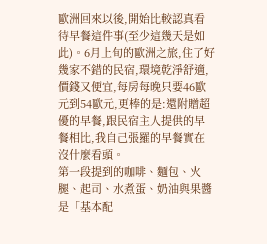歐洲回來以後,開始比較認真看待早餐這件事(至少這幾天是如此)。6月上旬的歐洲之旅,住了好幾家不錯的民宿,環境乾淨舒適,價錢又便宜,每房每晚只要46歐元到54歐元,更棒的是:還附贈超優的早餐,跟民宿主人提供的早餐相比,我自己張羅的早餐實在沒什麼看頭。
第一段提到的咖啡、麵包、火腿、起司、水煮蛋、奶油與果醬是「基本配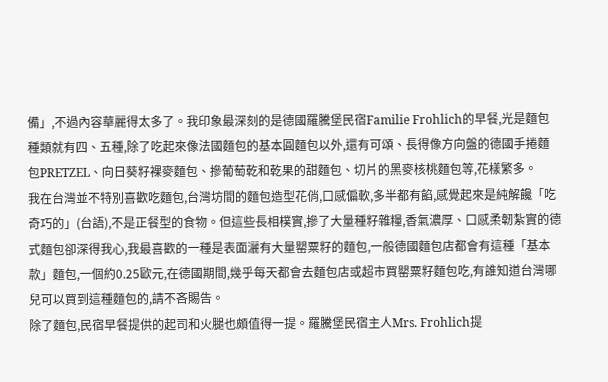備」,不過內容華麗得太多了。我印象最深刻的是德國羅騰堡民宿Familie Frohlich的早餐,光是麵包種類就有四、五種,除了吃起來像法國麵包的基本圓麵包以外,還有可頌、長得像方向盤的德國手捲麵包PRETZEL、向日葵籽裸麥麵包、摻葡萄乾和乾果的甜麵包、切片的黑麥核桃麵包等,花樣繁多。
我在台灣並不特別喜歡吃麵包,台灣坊間的麵包造型花俏,口感偏軟,多半都有餡,感覺起來是純解饞「吃奇巧的」(台語),不是正餐型的食物。但這些長相樸實,摻了大量種籽雜糧,香氣濃厚、口感柔韌紮實的德式麵包卻深得我心,我最喜歡的一種是表面灑有大量罌粟籽的麵包,一般德國麵包店都會有這種「基本款」麵包,一個約0.25歐元,在德國期間,幾乎每天都會去麵包店或超市買罌粟籽麵包吃,有誰知道台灣哪兒可以買到這種麵包的,請不吝賜告。
除了麵包,民宿早餐提供的起司和火腿也頗值得一提。羅騰堡民宿主人Mrs. Frohlich提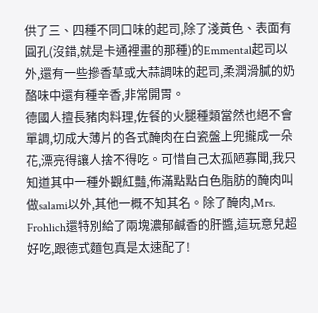供了三、四種不同口味的起司,除了淺黃色、表面有圓孔(沒錯,就是卡通裡畫的那種)的Emmental起司以外,還有一些摻香草或大蒜調味的起司,柔潤滑膩的奶酪味中還有種辛香,非常開胃。
德國人擅長豬肉料理,佐餐的火腿種類當然也絕不會單調,切成大薄片的各式醃肉在白瓷盤上兜攏成一朵花,漂亮得讓人捨不得吃。可惜自己太孤陋寡聞,我只知道其中一種外觀紅豔,佈滿點點白色脂肪的醃肉叫做salami以外,其他一概不知其名。除了醃肉,Mrs. Frohlich還特別給了兩塊濃郁鹹香的肝醬,這玩意兒超好吃,跟德式麵包真是太速配了!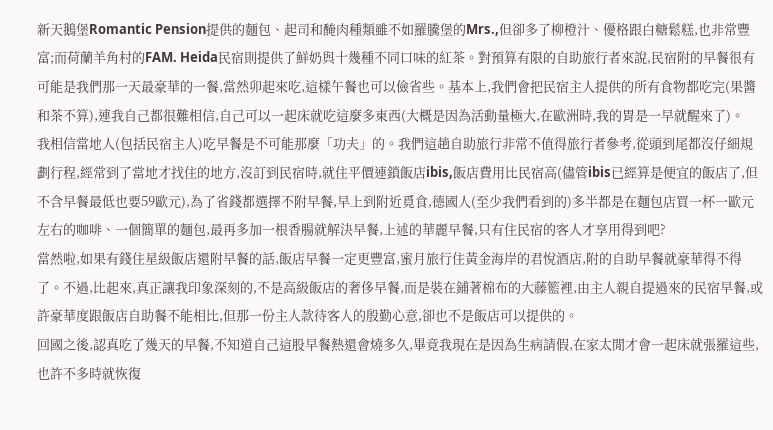新天鵝堡Romantic Pension提供的麵包、起司和醃肉種類雖不如羅騰堡的Mrs.,但卻多了柳橙汁、優格跟白糖鬆糕,也非常豐富;而荷蘭羊角村的FAM. Heida民宿則提供了鮮奶與十幾種不同口味的紅茶。對預算有限的自助旅行者來說,民宿附的早餐很有可能是我們那一天最豪華的一餐,當然卯起來吃,這樣午餐也可以儉省些。基本上,我們會把民宿主人提供的所有食物都吃完(果醬和茶不算),連我自己都很難相信,自己可以一起床就吃這麼多東西(大概是因為活動量極大,在歐洲時,我的胃是一早就醒來了)。
我相信當地人(包括民宿主人)吃早餐是不可能那麼「功夫」的。我們這趟自助旅行非常不值得旅行者參考,從頭到尾都沒仔細規劃行程,經常到了當地才找住的地方,沒訂到民宿時,就住平價連鎖飯店ibis,飯店費用比民宿高(儘管ibis已經算是便宜的飯店了,但不含早餐最低也要59歐元),為了省錢都選擇不附早餐,早上到附近覓食,德國人(至少我們看到的)多半都是在麵包店買一杯一歐元左右的咖啡、一個簡單的麵包,最再多加一根香腸就解決早餐,上述的華麗早餐,只有住民宿的客人才享用得到吧?
當然啦,如果有錢住星級飯店還附早餐的話,飯店早餐一定更豐富,蜜月旅行住黃金海岸的君悅酒店,附的自助早餐就豪華得不得了。不過,比起來,真正讓我印象深刻的,不是高級飯店的奢侈早餐,而是裝在鋪著棉布的大藤籃裡,由主人親自提過來的民宿早餐,或許豪華度跟飯店自助餐不能相比,但那一份主人款待客人的殷勤心意,卻也不是飯店可以提供的。
回國之後,認真吃了幾天的早餐,不知道自己這股早餐熱還會燒多久,畢竟我現在是因為生病請假,在家太閒才會一起床就張羅這些,也許不多時就恢復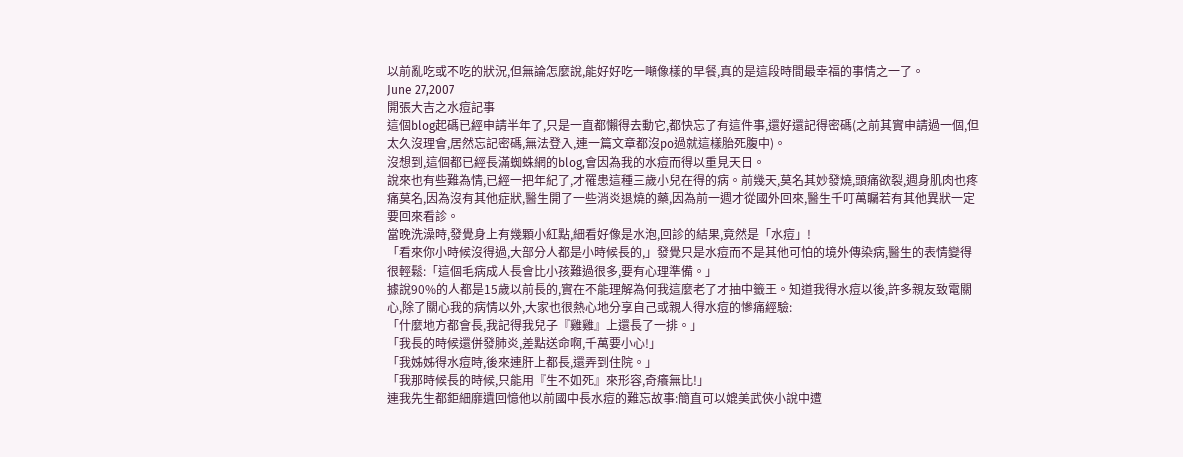以前亂吃或不吃的狀況,但無論怎麼說,能好好吃一噸像樣的早餐,真的是這段時間最幸福的事情之一了。
June 27,2007
開張大吉之水痘記事
這個blog起碼已經申請半年了,只是一直都懶得去動它,都快忘了有這件事,還好還記得密碼(之前其實申請過一個,但太久沒理會,居然忘記密碼,無法登入,連一篇文章都沒po過就這樣胎死腹中)。
沒想到,這個都已經長滿蜘蛛網的blog,會因為我的水痘而得以重見天日。
說來也有些難為情,已經一把年紀了,才罹患這種三歲小兒在得的病。前幾天,莫名其妙發燒,頭痛欲裂,週身肌肉也疼痛莫名,因為沒有其他症狀,醫生開了一些消炎退燒的藥,因為前一週才從國外回來,醫生千叮萬矚若有其他異狀一定要回來看診。
當晚洗澡時,發覺身上有幾顆小紅點,細看好像是水泡,回診的結果,竟然是「水痘」!
「看來你小時候沒得過,大部分人都是小時候長的,」發覺只是水痘而不是其他可怕的境外傳染病,醫生的表情變得很輕鬆:「這個毛病成人長會比小孩難過很多,要有心理準備。」
據說90%的人都是15歲以前長的,實在不能理解為何我這麼老了才抽中籤王。知道我得水痘以後,許多親友致電關心,除了關心我的病情以外,大家也很熱心地分享自己或親人得水痘的慘痛經驗:
「什麼地方都會長,我記得我兒子『雞雞』上還長了一排。」
「我長的時候還併發肺炎,差點送命啊,千萬要小心!」
「我姊姊得水痘時,後來連肝上都長,還弄到住院。」
「我那時候長的時候,只能用『生不如死』來形容,奇癢無比!」
連我先生都鉅細靡遺回憶他以前國中長水痘的難忘故事:簡直可以媲美武俠小說中遭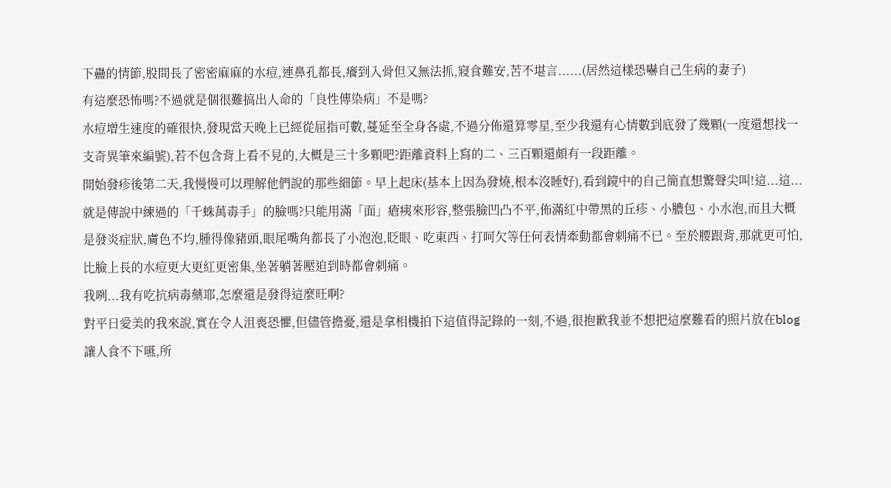下蠱的情節,股間長了密密麻麻的水痘,連鼻孔都長,癢到入骨但又無法抓,寢食難安,苦不堪言......(居然這樣恐嚇自己生病的妻子)
有這麼恐怖嗎?不過就是個很難搞出人命的「良性傳染病」不是嗎?
水痘增生速度的確很快,發現當天晚上已經從屈指可數,蔓延至全身各處,不過分佈還算零星,至少我還有心情數到底發了幾顆(一度還想找一支奇異筆來編號),若不包含背上看不見的,大概是三十多顆吧?距離資料上寫的二、三百顆還頗有一段距離。
開始發疹後第二天,我慢慢可以理解他們說的那些細節。早上起床(基本上因為發燒,根本沒睡好),看到鏡中的自己簡直想驚聲尖叫!這...這...就是傳說中練過的「千蛛萬毒手」的臉嗎?只能用滿「面」瘡痍來形容,整張臉凹凸不平,佈滿紅中帶黑的丘疹、小膿包、小水泡,而且大概是發炎症狀,膚色不均,腫得像豬頭,眼尾嘴角都長了小泡泡,眨眼、吃東西、打呵欠等任何表情牽動都會刺痛不已。至於腰跟背,那就更可怕,比臉上長的水痘更大更紅更密集,坐著躺著壓迫到時都會刺痛。
我咧...我有吃抗病毒藥耶,怎麼還是發得這麼旺啊?
對平日愛美的我來說,實在令人沮喪恐懼,但儘管擔憂,還是拿相機拍下這值得記錄的一刻,不過,很抱歉我並不想把這麼難看的照片放在blog讓人食不下嚥,所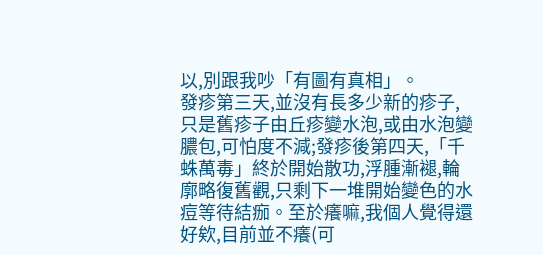以,別跟我吵「有圖有真相」。
發疹第三天,並沒有長多少新的疹子,只是舊疹子由丘疹變水泡,或由水泡變膿包,可怕度不減;發疹後第四天,「千蛛萬毒」終於開始散功,浮腫漸褪,輪廓略復舊觀,只剩下一堆開始變色的水痘等待結痂。至於癢嘛,我個人覺得還好欸,目前並不癢(可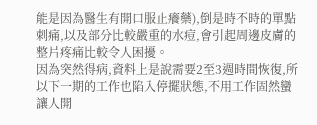能是因為醫生有開口服止癢藥),倒是時不時的單點刺痛,以及部分比較嚴重的水痘,會引起周邊皮膚的整片疼痛比較令人困擾。
因為突然得病,資料上是說需要2至3週時間恢復,所以下一期的工作也陷入停擺狀態,不用工作固然蠻讓人開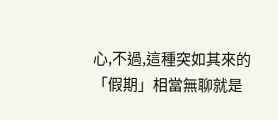心,不過,這種突如其來的「假期」相當無聊就是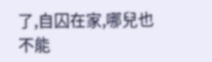了,自囚在家,哪兒也不能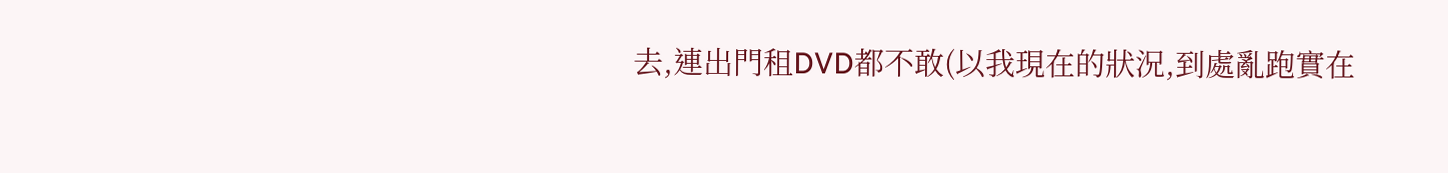去,連出門租DVD都不敢(以我現在的狀況,到處亂跑實在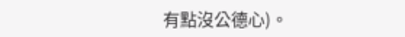有點沒公德心)。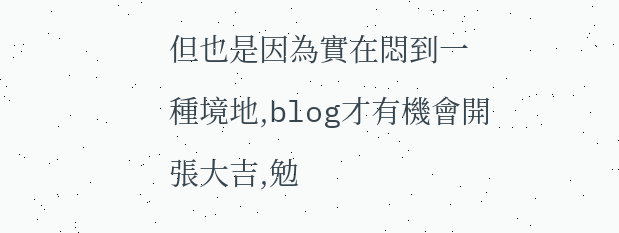但也是因為實在悶到一種境地,blog才有機會開張大吉,勉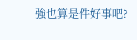強也算是件好事吧?